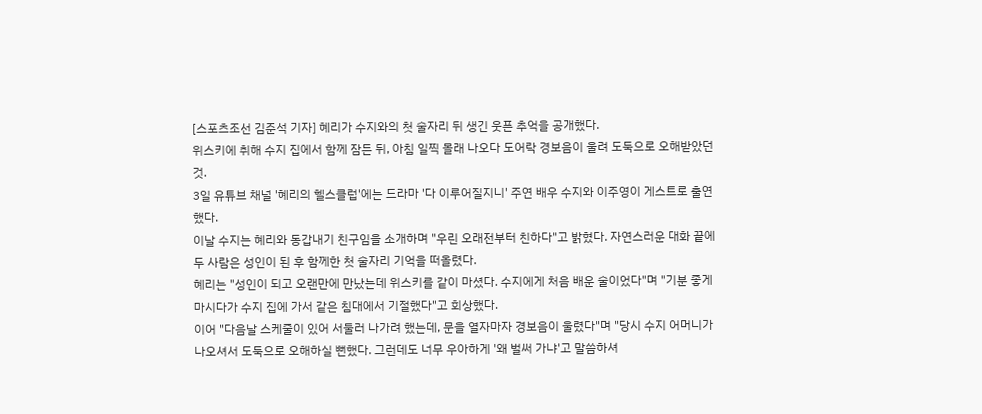[스포츠조선 김준석 기자] 혜리가 수지와의 첫 술자리 뒤 생긴 웃픈 추억을 공개했다.
위스키에 취해 수지 집에서 함께 잠든 뒤, 아침 일찍 몰래 나오다 도어락 경보음이 울려 도둑으로 오해받았던 것.
3일 유튜브 채널 '혜리의 혤스클럽'에는 드라마 '다 이루어질지니' 주연 배우 수지와 이주영이 게스트로 출연했다.
이날 수지는 혜리와 동갑내기 친구임을 소개하며 "우린 오래전부터 친하다"고 밝혔다. 자연스러운 대화 끝에 두 사람은 성인이 된 후 함께한 첫 술자리 기억을 떠올렸다.
혜리는 "성인이 되고 오랜만에 만났는데 위스키를 같이 마셨다. 수지에게 처음 배운 술이었다"며 "기분 좋게 마시다가 수지 집에 가서 같은 침대에서 기절했다"고 회상했다.
이어 "다음날 스케줄이 있어 서둘러 나가려 했는데, 문을 열자마자 경보음이 울렸다"며 "당시 수지 어머니가 나오셔서 도둑으로 오해하실 뻔했다. 그런데도 너무 우아하게 '왜 벌써 가냐'고 말씀하셔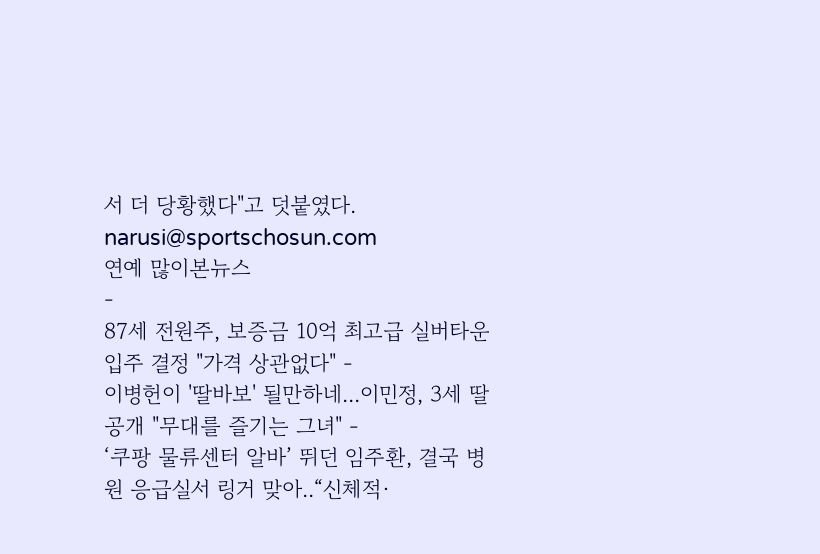서 더 당황했다"고 덧붙였다.
narusi@sportschosun.com
연예 많이본뉴스
-
87세 전원주, 보증금 10억 최고급 실버타운 입주 결정 "가격 상관없다" -
이병헌이 '딸바보' 될만하네...이민정, 3세 딸 공개 "무대를 즐기는 그녀" -
‘쿠팡 물류센터 알바’ 뛰던 임주환, 결국 병원 응급실서 링거 맞아..“신체적·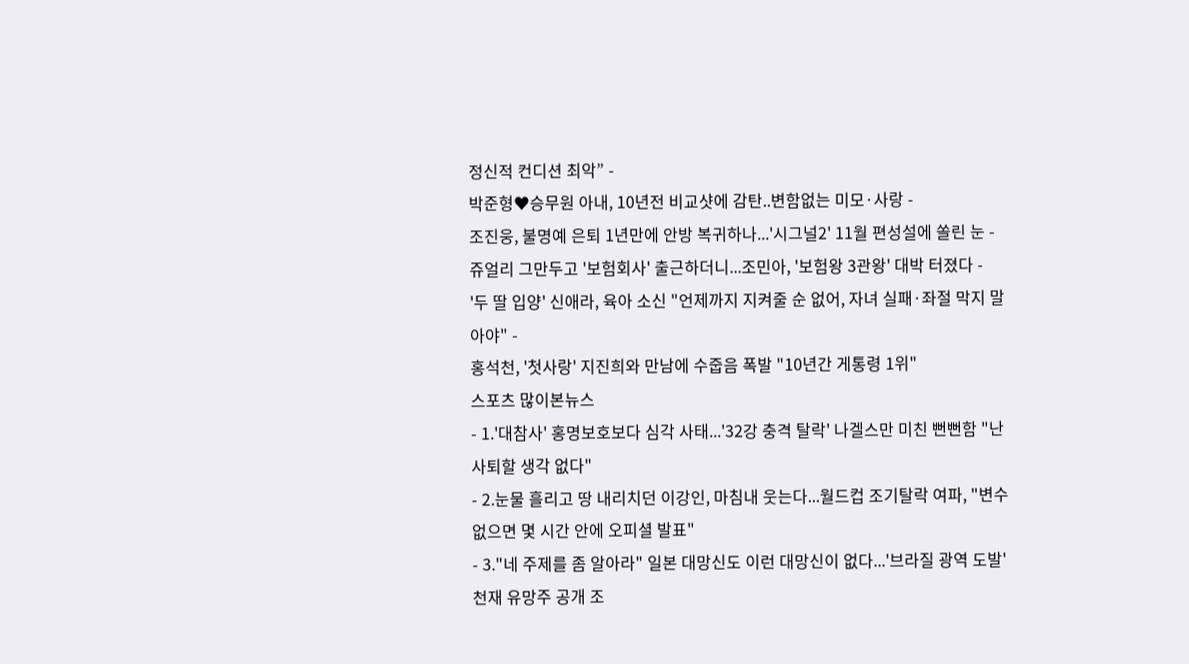정신적 컨디션 최악” -
박준형♥승무원 아내, 10년전 비교샷에 감탄..변함없는 미모·사랑 -
조진웅, 불명예 은퇴 1년만에 안방 복귀하나...'시그널2' 11월 편성설에 쏠린 눈 -
쥬얼리 그만두고 '보험회사' 출근하더니...조민아, '보험왕 3관왕' 대박 터졌다 -
'두 딸 입양' 신애라, 육아 소신 "언제까지 지켜줄 순 없어, 자녀 실패·좌절 막지 말아야" -
홍석천, '첫사랑' 지진희와 만남에 수줍음 폭발 "10년간 게통령 1위"
스포츠 많이본뉴스
- 1.'대참사' 홍명보호보다 심각 사태...'32강 충격 탈락' 나겔스만 미친 뻔뻔함 "난 사퇴할 생각 없다"
- 2.눈물 흘리고 땅 내리치던 이강인, 마침내 웃는다...월드컵 조기탈락 여파, "변수 없으면 몇 시간 안에 오피셜 발표"
- 3."네 주제를 좀 알아라" 일본 대망신도 이런 대망신이 없다...'브라질 광역 도발' 천재 유망주 공개 조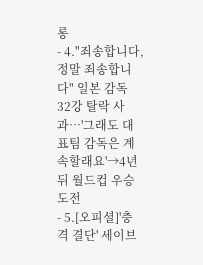롱
- 4."죄송합니다, 정말 죄송합니다" 일본 감독 32강 탈락 사과…'그래도 대표팀 감독은 계속할래요'→4년 뒤 월드컵 우승 도전
- 5.[오피셜]'충격 결단' 세이브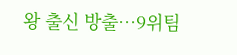왕 출신 방출…9위팀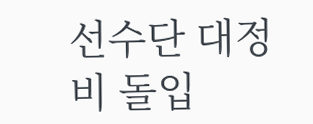선수단 대정비 돌입